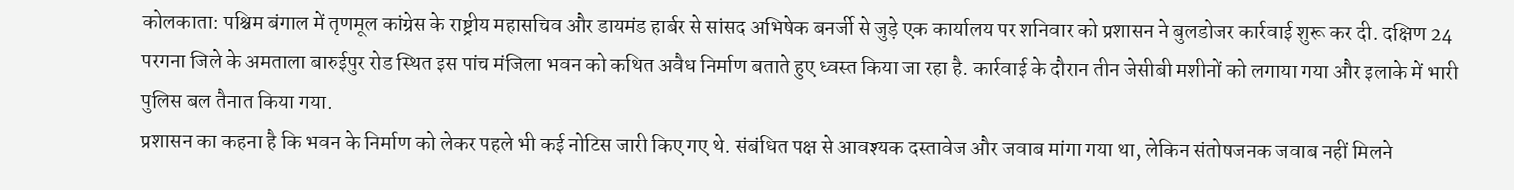कोलकाता: पश्चिम बंगाल में तृणमूल कांग्रेस के राष्ट्रीय महासचिव और डायमंड हार्बर से सांसद अभिषेक बनर्जी से जुड़े एक कार्यालय पर शनिवार को प्रशासन ने बुलडोजर कार्रवाई शुरू कर दी. दक्षिण 24 परगना जिले के अमताला बारुईपुर रोड स्थित इस पांच मंजिला भवन को कथित अवैध निर्माण बताते हुए ध्वस्त किया जा रहा है. कार्रवाई के दौरान तीन जेसीबी मशीनों को लगाया गया और इलाके में भारी पुलिस बल तैनात किया गया.
प्रशासन का कहना है कि भवन के निर्माण को लेकर पहले भी कई नोटिस जारी किए गए थे. संबंधित पक्ष से आवश्यक दस्तावेज और जवाब मांगा गया था, लेकिन संतोषजनक जवाब नहीं मिलने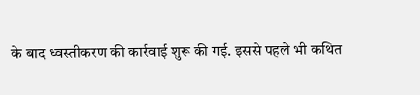के बाद ध्वस्तीकरण की कार्रवाई शुरू की गई. इससे पहले भी कथित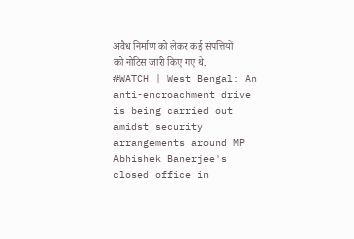अवैध निर्माण को लेकर कई संपत्तियों को नोटिस जारी किए गए थे.
#WATCH | West Bengal: An anti-encroachment drive is being carried out amidst security arrangements around MP Abhishek Banerjee's closed office in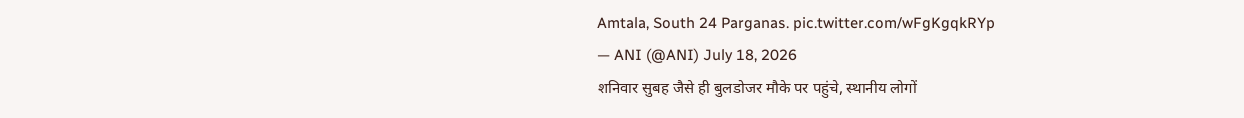Amtala, South 24 Parganas. pic.twitter.com/wFgKgqkRYp
— ANI (@ANI) July 18, 2026
शनिवार सुबह जैसे ही बुलडोजर मौके पर पहुंचे, स्थानीय लोगों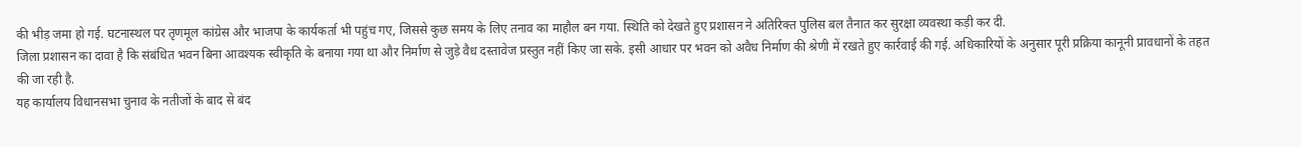की भीड़ जमा हो गई. घटनास्थल पर तृणमूल कांग्रेस और भाजपा के कार्यकर्ता भी पहुंच गए, जिससे कुछ समय के लिए तनाव का माहौल बन गया. स्थिति को देखते हुए प्रशासन ने अतिरिक्त पुलिस बल तैनात कर सुरक्षा व्यवस्था कड़ी कर दी.
जिला प्रशासन का दावा है कि संबंधित भवन बिना आवश्यक स्वीकृति के बनाया गया था और निर्माण से जुड़े वैध दस्तावेज प्रस्तुत नहीं किए जा सके. इसी आधार पर भवन को अवैध निर्माण की श्रेणी में रखते हुए कार्रवाई की गई. अधिकारियों के अनुसार पूरी प्रक्रिया कानूनी प्रावधानों के तहत की जा रही है.
यह कार्यालय विधानसभा चुनाव के नतीजों के बाद से बंद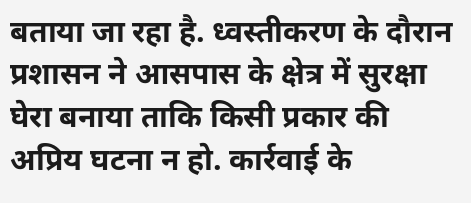बताया जा रहा है. ध्वस्तीकरण के दौरान प्रशासन ने आसपास के क्षेत्र में सुरक्षा घेरा बनाया ताकि किसी प्रकार की अप्रिय घटना न हो. कार्रवाई के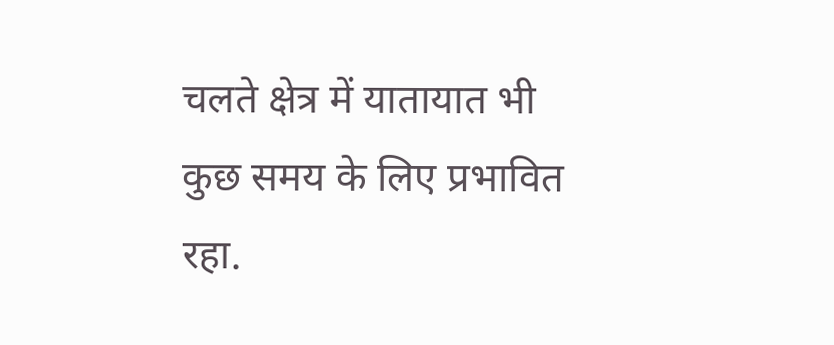चलते क्षेत्र में यातायात भी कुछ समय के लिए प्रभावित रहा.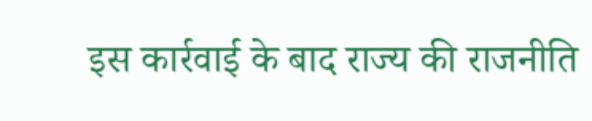इस कार्रवाई के बाद राज्य की राजनीति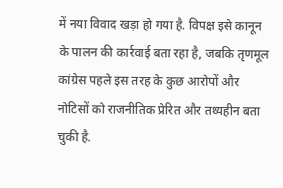में नया विवाद खड़ा हो गया है. विपक्ष इसे कानून के पालन की कार्रवाई बता रहा है, जबकि तृणमूल कांग्रेस पहले इस तरह के कुछ आरोपों और नोटिसों को राजनीतिक प्रेरित और तथ्यहीन बता चुकी है.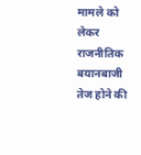मामले को लेकर राजनीतिक बयानबाजी तेज होने की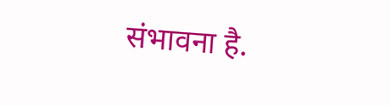संभावना है.